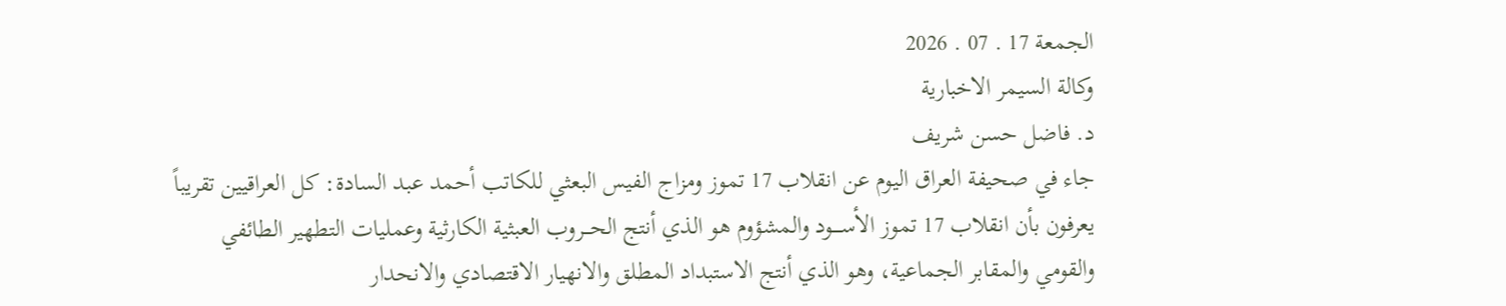الجمعة 17 . 07 . 2026
وكالة السيمر الاخبارية
د. فاضل حسن شريف
جاء في صحيفة العراق اليوم عن انقلاب 17 تموز ومزاج الفيس البعثي للكاتب أحمد عبد السادة: كل العراقيين تقريباً يعرفون بأن انقلاب 17 تموز الأســــود والمشؤوم هو الذي أنتج الحـــروب العبثية الكارثية وعمليات التطهير الطائفي والقومي والمقابر الجماعية، وهو الذي أنتج الاستبداد المطلق والانهيار الاقتصادي والانحدار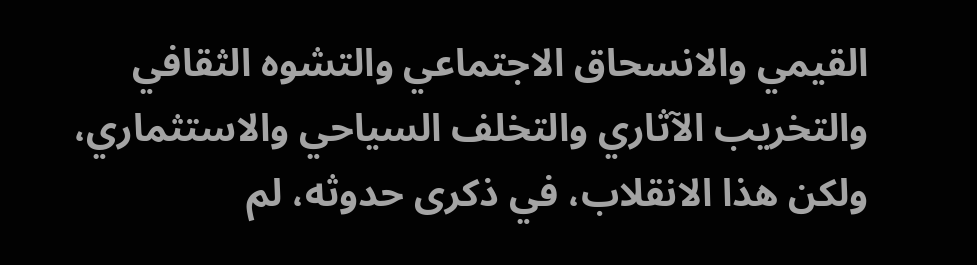القيمي والانسحاق الاجتماعي والتشوه الثقافي والتخريب الآثاري والتخلف السياحي والاستثماري، ولكن هذا الانقلاب، في ذكرى حدوثه، لم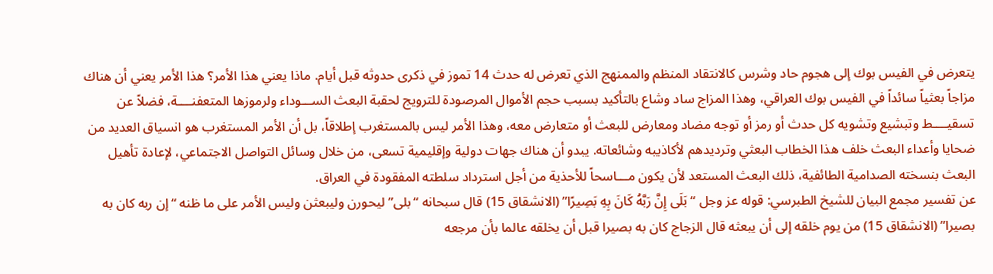يتعرض في الفيس بوك إلى هجوم حاد وشرس كالانتقاد المنظم والممنهج الذي تعرض له حدث 14 تموز في ذكرى حدوثه قبل أيام. ماذا يعني هذا الأمر؟ هذا الأمر يعني أن هناك مزاجاً بعثياً سائداً في الفيس بوك العراقي، وهذا المزاج ساد وشاع بالتأكيد بسبب حجم الأموال المرصودة للترويج لحقبة البعث الســـوداء ولرموزها المتعفنــــة، فضلاً عن تسقيــــط وتبشيع وتشويه كل حدث أو رمز أو توجه مضاد ومعارض للبعث أو متعارض معه، وهذا الأمر ليس بالمستغرب إطلاقاً، بل أن الأمر المستغرب هو انسياق العديد من ضحايا وأعداء البعث خلف هذا الخطاب البعثي وترديدهم لأكاذيبه وشائعاته. يبدو أن هناك جهات دولية وإقليمية تسعى، من خلال وسائل التواصل الاجتماعي، لإعادة تأهيل البعث بنسخته الصدامية الطائفية، ذلك البعث المستعد لأن يكون مـــاسحاً للأحذية من أجل استرداد سلطته المفقودة في العراق.
عن تفسير مجمع البيان للشيخ الطبرسي: قوله عز وجل “بَلَى إِنَّ رَبَّهُ كَانَ بِهِ بَصِيرًا” (الانشقاق 15) قال سبحانه “بلى” ليحورن وليبعثن وليس الأمر على ما ظنه “إن ربه كان به بصيرا” (الانشقاق 15) من يوم خلقه إلى أن يبعثه قال الزجاج كان به بصيرا قبل أن يخلقه عالما بأن مرجعه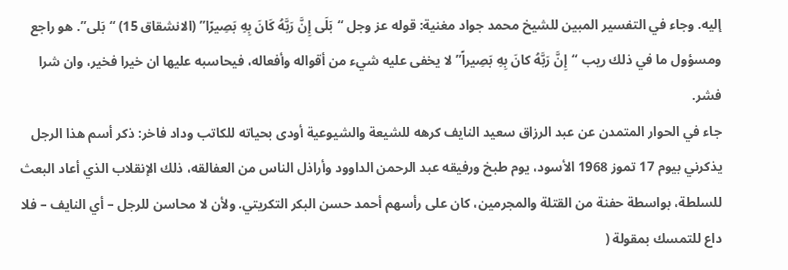إليه. وجاء في التفسير المبين للشيخ محمد جواد مغنية: قوله عز وجل “بَلَى إِنَّ رَبَّهُ كَانَ بِهِ بَصِيرًا” (الانشقاق 15) “بَلى”. هو راجع ومسؤول ما في ذلك ريب “إِنَّ رَبَّهُ كانَ بِهِ بَصِيراً” لا يخفى عليه شيء من أقواله وأفعاله، فيحاسبه عليها ان خيرا فخير، وان شرا فشر.
جاء في الحوار المتمدن عن عبد الرزاق سعيد النايف كرهه للشيعة والشيوعية أودى بحياته للكاتب وداد فاخر: ذكر أسم هذا الرجل يذكرني بيوم 17 تموز 1968 الأسود، يوم طبخ ورفيقه عبد الرحمن الداوود وأراذل الناس من العفالقه، ذلك الإنقلاب الذي أعاد البعث للسلطة، بواسطة حفنة من القتلة والمجرمين، كان على رأسهم أحمد حسن البكر التكريتي. ولأن لا محاسن للرجل – أي النايف – فلا داع للتمسك بمقولة (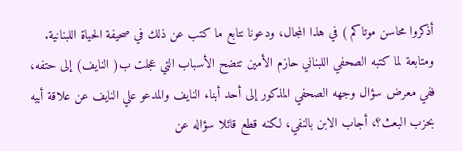أذكروا محاسن موتاكم ) في هذا المجال، ودعونا نتابع ما كتب عن ذلك في صحيفة الحياة اللبنانية. ومتابعة لما كتبه الصحفي اللبناني حازم الأمين تتضح الأسباب التي عجلت ب( النايف) إلى حتفه، ففي معرض سؤال وجهه الصحفي المذكور إلى أحد أبناء النايف والمدعو علي النايف عن علاقة أبيه بحزب البعث؟، أجاب الابن بالنفي، لكنه قطع قائلا سؤاله عن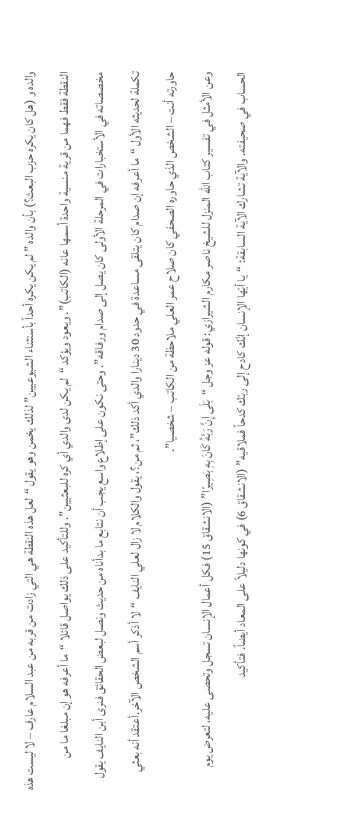والده و (هل كان يكره حزب البعث؟) بأن والده ” لم يكن يكره أحداً بأستثناء الشيوعيين” لذلك يخمن وهو يقول “لعل هذه النقطة هي التي زادت من قربه من عبد السلام عارف – لا ليست هذه النقطة فقط فهما من قرية منسية واحدة أسمها عانه (الكاتب)”. ويعود ويؤكد “لم يكن لدى والدي أي كره للبعثيين”. وللتأكيد على ذلك يواصل قائلا “ما أعرفه هو إن مبلغا ما من مخصصاته في الأستخبارات في المرحلة الأولى كان يصل إلى صدام ورفاقه”. وحتى نكون على إطلاع واسع يجب أن نتابع ما بدأناه من حديث ونصل لبعض الحقائق فنرى أبن النايف يقول تكملة لحديثه الأول “ما أعرفه إن صدام كان يتلقى مساعدة في حدود 30 دينارا والدي أكد ذلك”، ثم من؟، يقول والكلام لا زال لعلي النايف “لا أذكر أسم الشخص الآخر.أعتقد أنه بعثي حاورته أنت – الشخص الذي حاوره الصحفي كان صلاح عمر العلي ملاحظة من الكاتب – شخصيا”.
وعن الأمثل في تفسير كتاب الله المنزل للشيخ ناصر مكارم الشيرازي: قوله عز وجل “بَلَى إِنَّ رَبَّهُ كَانَ بِهِ بَصِيرًا” (الانشقاق 15) فكل أعمال الإنسان تسجل وتحصى عليه، لتعرض يوم الحساب في صحيفته. والآية تشارك الآية السابقة: “يا أيّها الإنسان إنّك كادح إلى ربّك كدحاً فملاقيه” (الانشقاق 6) في كونها دليلاً على المعاد أيضاً. فتأكيد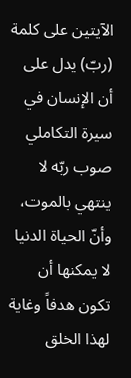الآيتين على كلمة (ربّ) يدل على أن الإنسان في سيرة التكاملي صوب ربّه لا ينتهي بالموت، وأنّ الحياة الدنيا لا يمكنها أن تكون هدفاً وغاية لهذا الخلق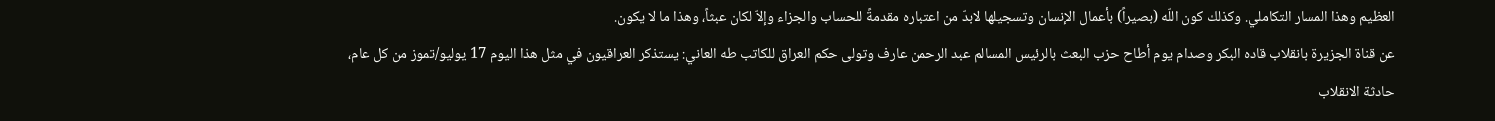العظيم وهذا المسار التكاملي. وكذلك كون اللّه (بصيراً) بأعمال الإنسان وتسجيلها لابدّ من اعتباره مقدمةً للحساب والجزاء وإلاّ لكان عبثاً، وهذا ما لا يكون.
عن قناة الجزيرة بانقلاب قاده البكر وصدام يوم أطاح حزب البعث بالرئيس المسالم عبد الرحمن عارف وتولى حكم العراق للكاتب طه العاني: يستذكر العراقيون في مثل هذا اليوم 17 يوليو/تموز من كل عام، حادثة الانقلاب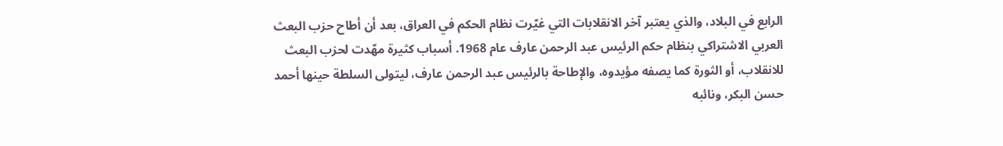الرابع في البلاد، والذي يعتبر آخر الانقلابات التي غيّرت نظام الحكم في العراق، بعد أن أطاح حزب البعث العربي الاشتراكي بنظام حكم الرئيس عبد الرحمن عارف عام 1968. أسباب كثيرة مهّدت لحزب البعث للانقلاب، أو الثورة كما يصفه مؤيدوه، والإطاحة بالرئيس عبد الرحمن عارف، ليتولى السلطة حينها أحمد حسن البكر، ونائبه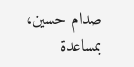صدام حسين، بمساعدة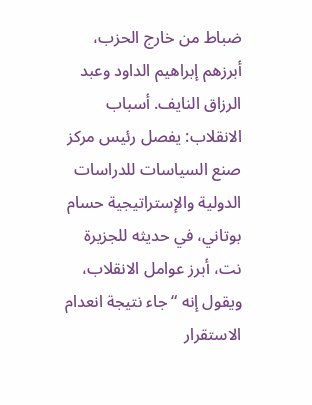ضباط من خارج الحزب، أبرزهم إبراهيم الداود وعبد الرزاق النايف. أسباب الانقلاب: يفصل رئيس مركز صنع السياسات للدراسات الدولية والإستراتيجية حسام بوتاني، في حديثه للجزيرة نت، أبرز عوامل الانقلاب، ويقول إنه “جاء نتيجة انعدام الاستقرار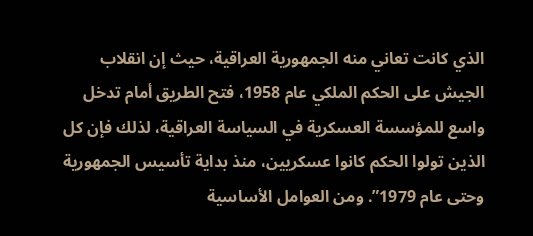الذي كانت تعاني منه الجمهورية العراقية، حيث إن انقلاب الجيش على الحكم الملكي عام 1958، فتح الطريق أمام تدخل واسع للمؤسسة العسكرية في السياسة العراقية، لذلك فإن كل الذين تولوا الحكم كانوا عسكريين، منذ بداية تأسيس الجمهورية وحتى عام 1979”. ومن العوامل الأساسية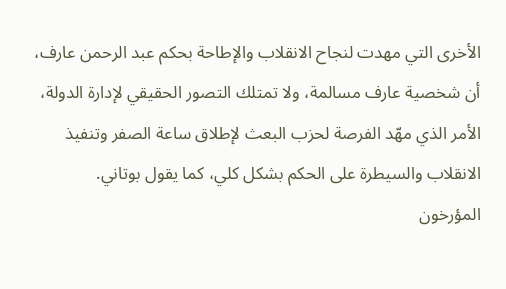الأخرى التي مهدت لنجاح الانقلاب والإطاحة بحكم عبد الرحمن عارف، أن شخصية عارف مسالمة، ولا تمتلك التصور الحقيقي لإدارة الدولة، الأمر الذي مهّد الفرصة لحزب البعث لإطلاق ساعة الصفر وتنفيذ الانقلاب والسيطرة على الحكم بشكل كلي، كما يقول بوتاني. المؤرخون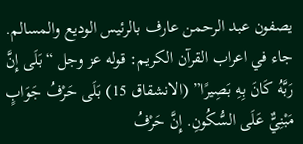يصفون عبد الرحمن عارف بالرئيس الوديع والمسالم.
جاء في اعراب القرآن الكريم: قوله عز وجل “بَلَى إِنَّ رَبَّهُ كَانَ بِهِ بَصِيرًا” (الانشقاق 15) بَلَى حَرْفُ جَوَابٍ مَبْنِيٌّ عَلَى السُّكُونِ. إِنَّ حَرْفُ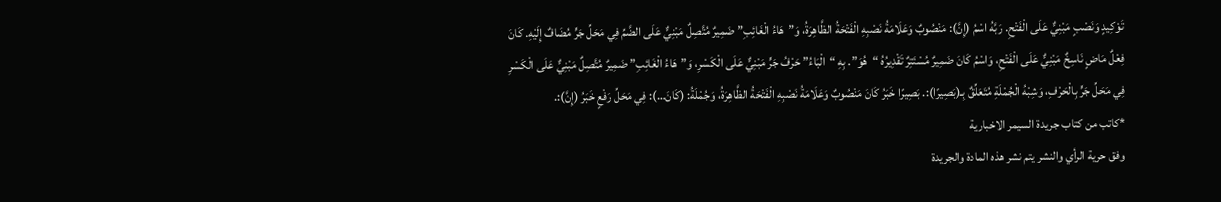تَوْكِيدٍ وَنَصْبٍ مَبْنِيٌّ عَلَى الْفَتْحِ. رَبَّهُ اسْمُ (إِنَّ): مَنْصُوبٌ وَعَلَامَةُ نَصْبِهِ الْفَتْحَةُ الظَّاهِرَةُ، وَ”هَاءُ الْغَائِبِ” ضَمِيرٌ مُتَّصِلٌ مَبْنِيٌّ عَلَى الضَّمِّ فِي مَحَلِّ جَرٍّ مُضَافٌ إِلَيْهِ. كَانَ فِعْلٌ مَاضٍ نَاسِخٌ مَبْنِيٌّ عَلَى الْفَتْحِ، وَاسْمُ كَانَ ضَمِيرٌ مُسْتَتِرٌ تَقْدِيرُهُ “هُوَ”. بِهِ “الْبَاءُ” حَرْفُ جَرٍّ مَبْنِيٌّ عَلَى الْكَسْرِ، وَ”هَاءُ الْغَائِبِ” ضَمِيرٌ مُتَّصِلٌ مَبْنِيٌّ عَلَى الْكَسْرِ فِي مَحَلِّ جَرٍّ بِالْحَرْفِ، وَشِبْهُ الْجُمْلَةِ مُتَعَلِّقٌ بِـ(بَصِيرًا):. بَصِيرًا خَبَرُ كَانَ مَنْصُوبٌ وَعَلَامَةُ نَصْبِهِ الْفَتْحَةُ الظَّاهِرَةُ، وَجُمْلَةُ: (كَانَ…): فِي مَحَلِّ رَفْعٍ خَبَرُ (إِنَّ):.
*كاتب من كتاب جريدة السيمر الاخبارية
وفق حرية الرأي والنشر يتم نشر هذه المادة والجريدة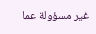غير مسؤولة عما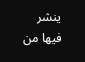ينشر فيها من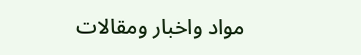مواد واخبار ومقالات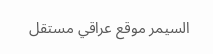السيمر موقع عراقي مستقل